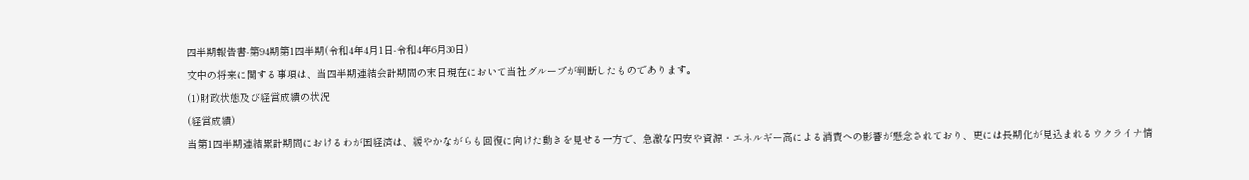四半期報告書-第94期第1四半期(令和4年4月1日-令和4年6月30日)
文中の将来に関する事項は、当四半期連結会計期間の末日現在において当社グループが判断したものであります。
(1)財政状態及び経営成績の状況
(経営成績)
当第1四半期連結累計期間におけるわが国経済は、緩やかながらも回復に向けた動きを見せる一方で、急激な円安や資源・エネルギー高による消費への影響が懸念されており、更には長期化が見込まれるウクライナ情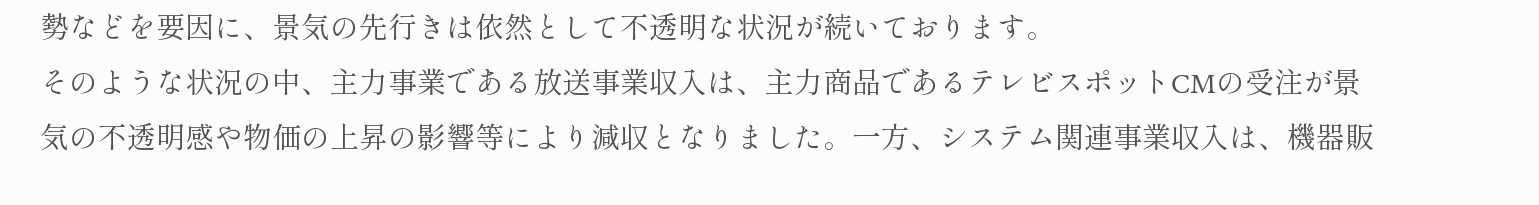勢などを要因に、景気の先行きは依然として不透明な状況が続いております。
そのような状況の中、主力事業である放送事業収入は、主力商品であるテレビスポットCMの受注が景気の不透明感や物価の上昇の影響等により減収となりました。一方、システム関連事業収入は、機器販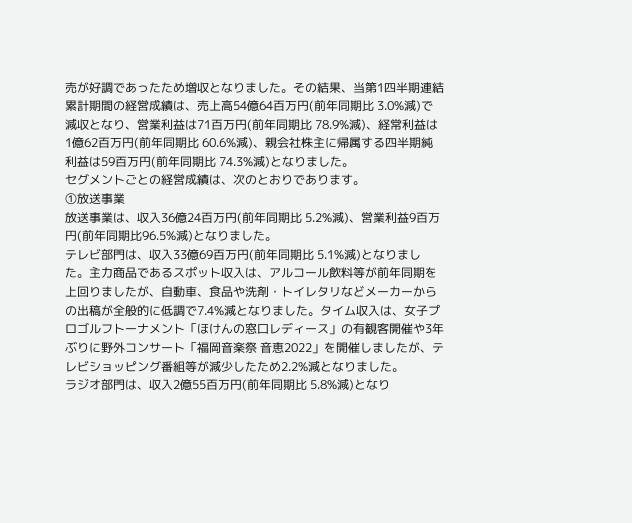売が好調であったため増収となりました。その結果、当第1四半期連結累計期間の経営成績は、売上高54億64百万円(前年同期比 3.0%減)で減収となり、営業利益は71百万円(前年同期比 78.9%減)、経常利益は1億62百万円(前年同期比 60.6%減)、親会社株主に帰属する四半期純利益は59百万円(前年同期比 74.3%減)となりました。
セグメントごとの経営成績は、次のとおりであります。
①放送事業
放送事業は、収入36億24百万円(前年同期比 5.2%減)、営業利益9百万円(前年同期比96.5%減)となりました。
テレビ部門は、収入33億69百万円(前年同期比 5.1%減)となりました。主力商品であるスポット収入は、アルコール飲料等が前年同期を上回りましたが、自動車、食品や洗剤・トイレタリなどメーカーからの出稿が全般的に低調で7.4%減となりました。タイム収入は、女子プロゴルフトーナメント「ほけんの窓口レディース」の有観客開催や3年ぶりに野外コンサート「福岡音楽祭 音恵2022」を開催しましたが、テレビショッピング番組等が減少したため2.2%減となりました。
ラジオ部門は、収入2億55百万円(前年同期比 5.8%減)となり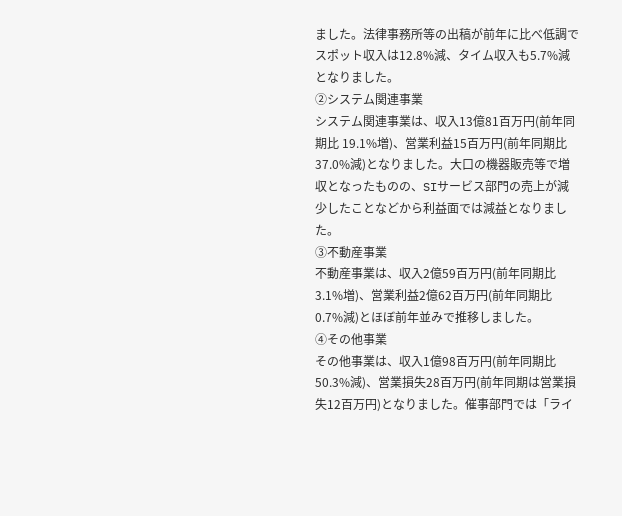ました。法律事務所等の出稿が前年に比べ低調でスポット収入は12.8%減、タイム収入も5.7%減となりました。
②システム関連事業
システム関連事業は、収入13億81百万円(前年同期比 19.1%増)、営業利益15百万円(前年同期比 37.0%減)となりました。大口の機器販売等で増収となったものの、SIサービス部門の売上が減少したことなどから利益面では減益となりました。
③不動産事業
不動産事業は、収入2億59百万円(前年同期比 3.1%増)、営業利益2億62百万円(前年同期比 0.7%減)とほぼ前年並みで推移しました。
④その他事業
その他事業は、収入1億98百万円(前年同期比 50.3%減)、営業損失28百万円(前年同期は営業損失12百万円)となりました。催事部門では「ライ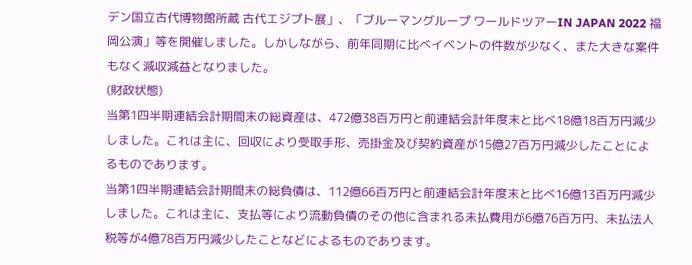デン国立古代博物館所蔵 古代エジプト展」、「ブルーマングループ ワールドツアーIN JAPAN 2022 福岡公演」等を開催しました。しかしながら、前年同期に比べイベントの件数が少なく、また大きな案件もなく減収減益となりました。
(財政状態)
当第1四半期連結会計期間末の総資産は、472億38百万円と前連結会計年度末と比べ18億18百万円減少しました。これは主に、回収により受取手形、売掛金及び契約資産が15億27百万円減少したことによるものであります。
当第1四半期連結会計期間末の総負債は、112億66百万円と前連結会計年度末と比べ16億13百万円減少しました。これは主に、支払等により流動負債のその他に含まれる未払費用が6億76百万円、未払法人税等が4億78百万円減少したことなどによるものであります。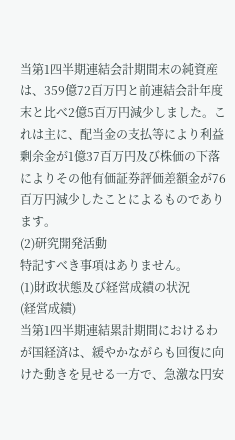当第1四半期連結会計期間末の純資産は、359億72百万円と前連結会計年度末と比べ2億5百万円減少しました。これは主に、配当金の支払等により利益剰余金が1億37百万円及び株価の下落によりその他有価証券評価差額金が76百万円減少したことによるものであります。
(2)研究開発活動
特記すべき事項はありません。
(1)財政状態及び経営成績の状況
(経営成績)
当第1四半期連結累計期間におけるわが国経済は、緩やかながらも回復に向けた動きを見せる一方で、急激な円安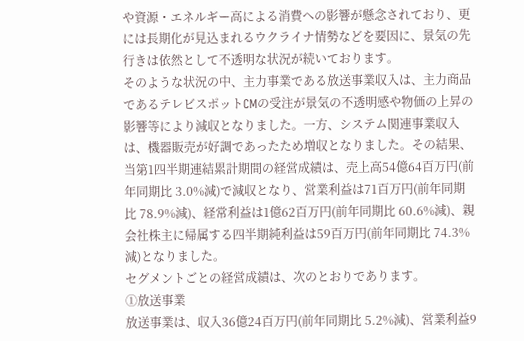や資源・エネルギー高による消費への影響が懸念されており、更には長期化が見込まれるウクライナ情勢などを要因に、景気の先行きは依然として不透明な状況が続いております。
そのような状況の中、主力事業である放送事業収入は、主力商品であるテレビスポットCMの受注が景気の不透明感や物価の上昇の影響等により減収となりました。一方、システム関連事業収入は、機器販売が好調であったため増収となりました。その結果、当第1四半期連結累計期間の経営成績は、売上高54億64百万円(前年同期比 3.0%減)で減収となり、営業利益は71百万円(前年同期比 78.9%減)、経常利益は1億62百万円(前年同期比 60.6%減)、親会社株主に帰属する四半期純利益は59百万円(前年同期比 74.3%減)となりました。
セグメントごとの経営成績は、次のとおりであります。
①放送事業
放送事業は、収入36億24百万円(前年同期比 5.2%減)、営業利益9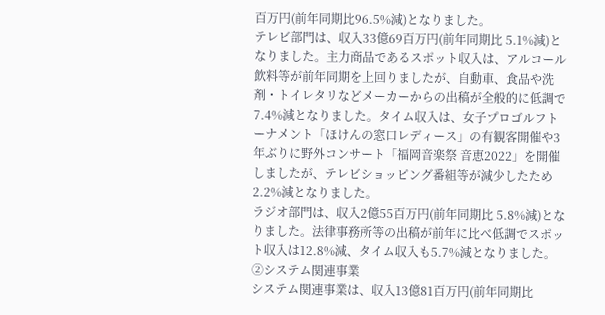百万円(前年同期比96.5%減)となりました。
テレビ部門は、収入33億69百万円(前年同期比 5.1%減)となりました。主力商品であるスポット収入は、アルコール飲料等が前年同期を上回りましたが、自動車、食品や洗剤・トイレタリなどメーカーからの出稿が全般的に低調で7.4%減となりました。タイム収入は、女子プロゴルフトーナメント「ほけんの窓口レディース」の有観客開催や3年ぶりに野外コンサート「福岡音楽祭 音恵2022」を開催しましたが、テレビショッピング番組等が減少したため2.2%減となりました。
ラジオ部門は、収入2億55百万円(前年同期比 5.8%減)となりました。法律事務所等の出稿が前年に比べ低調でスポット収入は12.8%減、タイム収入も5.7%減となりました。
②システム関連事業
システム関連事業は、収入13億81百万円(前年同期比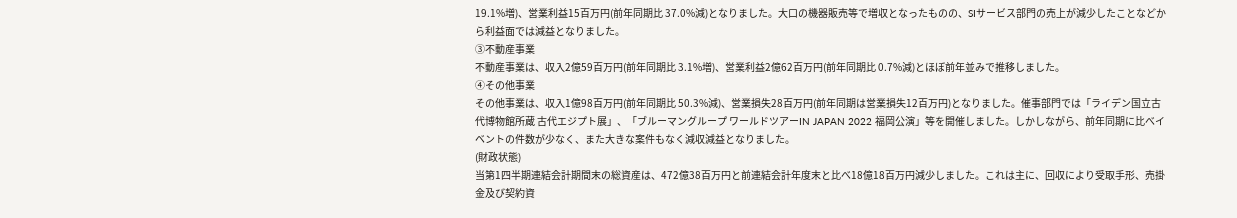19.1%増)、営業利益15百万円(前年同期比 37.0%減)となりました。大口の機器販売等で増収となったものの、SIサービス部門の売上が減少したことなどから利益面では減益となりました。
③不動産事業
不動産事業は、収入2億59百万円(前年同期比 3.1%増)、営業利益2億62百万円(前年同期比 0.7%減)とほぼ前年並みで推移しました。
④その他事業
その他事業は、収入1億98百万円(前年同期比 50.3%減)、営業損失28百万円(前年同期は営業損失12百万円)となりました。催事部門では「ライデン国立古代博物館所蔵 古代エジプト展」、「ブルーマングループ ワールドツアーIN JAPAN 2022 福岡公演」等を開催しました。しかしながら、前年同期に比べイベントの件数が少なく、また大きな案件もなく減収減益となりました。
(財政状態)
当第1四半期連結会計期間末の総資産は、472億38百万円と前連結会計年度末と比べ18億18百万円減少しました。これは主に、回収により受取手形、売掛金及び契約資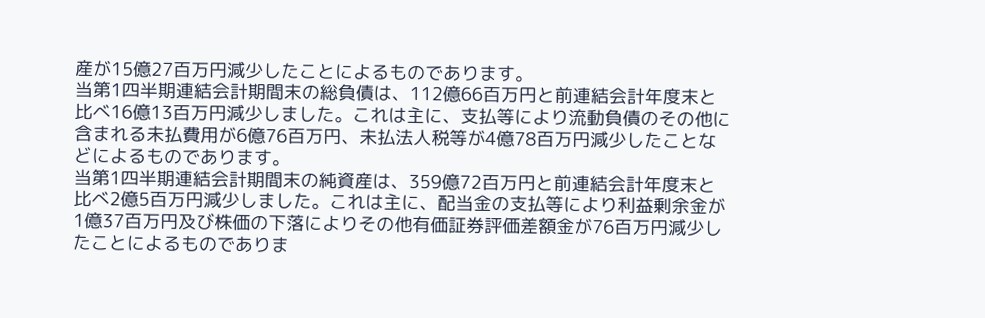産が15億27百万円減少したことによるものであります。
当第1四半期連結会計期間末の総負債は、112億66百万円と前連結会計年度末と比べ16億13百万円減少しました。これは主に、支払等により流動負債のその他に含まれる未払費用が6億76百万円、未払法人税等が4億78百万円減少したことなどによるものであります。
当第1四半期連結会計期間末の純資産は、359億72百万円と前連結会計年度末と比べ2億5百万円減少しました。これは主に、配当金の支払等により利益剰余金が1億37百万円及び株価の下落によりその他有価証券評価差額金が76百万円減少したことによるものでありま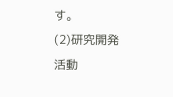す。
(2)研究開発活動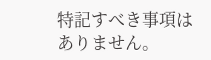特記すべき事項はありません。